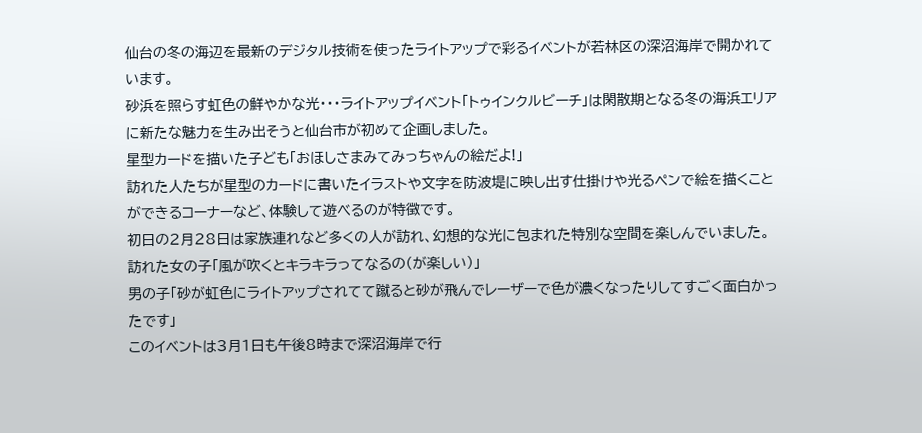仙台の冬の海辺を最新のデジタル技術を使ったライトアップで彩るイベントが若林区の深沼海岸で開かれています。
砂浜を照らす虹色の鮮やかな光・・・ライトアップイベント「トゥインクルビーチ」は閑散期となる冬の海浜エリアに新たな魅力を生み出そうと仙台市が初めて企画しました。
星型カードを描いた子ども「おほしさまみてみっちゃんの絵だよ!」
訪れた人たちが星型のカードに書いたイラストや文字を防波堤に映し出す仕掛けや光るペンで絵を描くことができるコーナーなど、体験して遊べるのが特徴です。
初日の2月28日は家族連れなど多くの人が訪れ、幻想的な光に包まれた特別な空間を楽しんでいました。
訪れた女の子「風が吹くとキラキラってなるの(が楽しい)」
男の子「砂が虹色にライトアップされてて蹴ると砂が飛んでレーザーで色が濃くなったりしてすごく面白かったです」
このイベントは3月1日も午後8時まで深沼海岸で行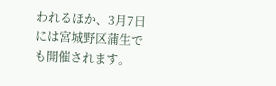われるほか、3月7日には宮城野区蒲生でも開催されます。